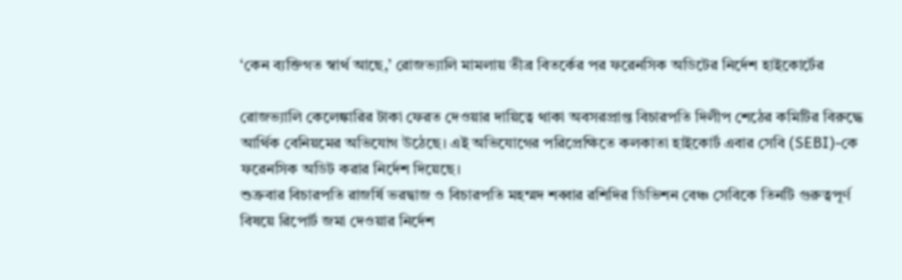‘কেন ব্যক্তিগত স্বার্থ আছে,’ রোজভ্যালি মামলায় তীব্র বিতর্কের পর ফরেনসিক অডিটের নির্দেশ হাইকোর্টের

রোজভ্যালি কেলেঙ্কারির টাকা ফেরত দেওয়ার দায়িত্বে থাকা অবসরপ্রাপ্ত বিচারপতি দিলীপ শেঠের কমিটির বিরুদ্ধে আর্থিক বেনিয়মের অভিযোগ উঠেছে। এই অভিযোগের পরিপ্রেক্ষিতে কলকাতা হাইকোর্ট এবার সেবি (SEBI)-কে ফরেনসিক অডিট করার নির্দেশ দিয়েছে।
শুক্রবার বিচারপতি রাজর্ষি ভরদ্বাজ ও বিচারপতি মহম্মদ শব্বার রশিদির ডিভিশন বেঞ্চ সেবিকে তিনটি গুরুত্বপূর্ণ বিষয়ে রিপোর্ট জমা দেওয়ার নির্দেশ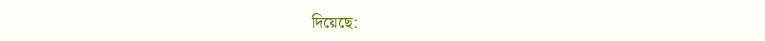দিয়েছে: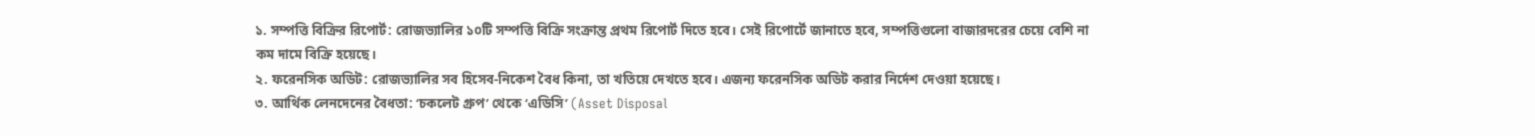১. সম্পত্তি বিক্রির রিপোর্ট: রোজভ্যালির ১০টি সম্পত্তি বিক্রি সংক্রান্ত প্রথম রিপোর্ট দিতে হবে। সেই রিপোর্টে জানাতে হবে, সম্পত্তিগুলো বাজারদরের চেয়ে বেশি না কম দামে বিক্রি হয়েছে।
২. ফরেনসিক অডিট: রোজভ্যালির সব হিসেব-নিকেশ বৈধ কিনা, তা খতিয়ে দেখতে হবে। এজন্য ফরেনসিক অডিট করার নির্দেশ দেওয়া হয়েছে।
৩. আর্থিক লেনদেনের বৈধতা: ‘চকলেট গ্রুপ’ থেকে ‘এডিসি’ (Asset Disposal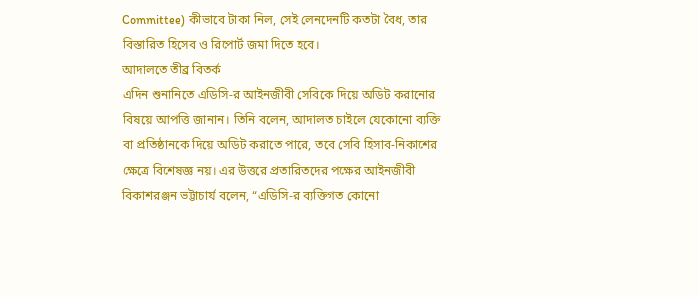Committee) কীভাবে টাকা নিল, সেই লেনদেনটি কতটা বৈধ, তার বিস্তারিত হিসেব ও রিপোর্ট জমা দিতে হবে।
আদালতে তীব্র বিতর্ক
এদিন শুনানিতে এডিসি-র আইনজীবী সেবিকে দিয়ে অডিট করানোর বিষয়ে আপত্তি জানান। তিনি বলেন, আদালত চাইলে যেকোনো ব্যক্তি বা প্রতিষ্ঠানকে দিয়ে অডিট করাতে পারে, তবে সেবি হিসাব-নিকাশের ক্ষেত্রে বিশেষজ্ঞ নয়। এর উত্তরে প্রতারিতদের পক্ষের আইনজীবী বিকাশরঞ্জন ভট্টাচার্য বলেন, “এডিসি-র ব্যক্তিগত কোনো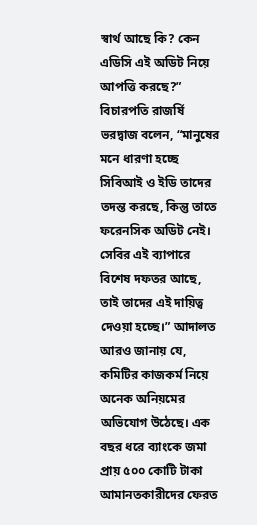স্বার্থ আছে কি? কেন এডিসি এই অডিট নিয়ে আপত্তি করছে?”
বিচারপতি রাজর্ষি ভরদ্বাজ বলেন, “মানুষের মনে ধারণা হচ্ছে সিবিআই ও ইডি তাদের তদন্ত করছে, কিন্তু তাতে ফরেনসিক অডিট নেই। সেবির এই ব্যাপারে বিশেষ দফতর আছে, তাই তাদের এই দায়িত্ব দেওয়া হচ্ছে।” আদালত আরও জানায় যে, কমিটির কাজকর্ম নিয়ে অনেক অনিয়মের অভিযোগ উঠেছে। এক বছর ধরে ব্যাংকে জমা প্রায় ৫০০ কোটি টাকা আমানতকারীদের ফেরত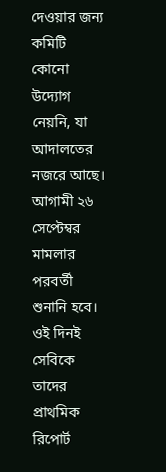দেওয়ার জন্য কমিটি কোনো উদ্যোগ নেয়নি, যা আদালতের নজরে আছে।
আগামী ২৬ সেপ্টেম্বর মামলার পরবর্তী শুনানি হবে। ওই দিনই সেবিকে তাদের প্রাথমিক রিপোর্ট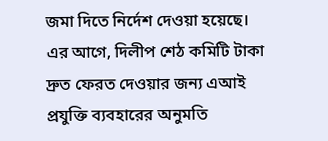জমা দিতে নির্দেশ দেওয়া হয়েছে। এর আগে, দিলীপ শেঠ কমিটি টাকা দ্রুত ফেরত দেওয়ার জন্য এআই প্রযুক্তি ব্যবহারের অনুমতি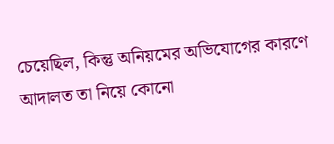চেয়েছিল, কিন্তু অনিয়মের অভিযোগের কারণে আদালত তা নিয়ে কোনো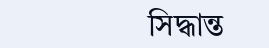সিদ্ধান্ত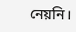নেয়নি।